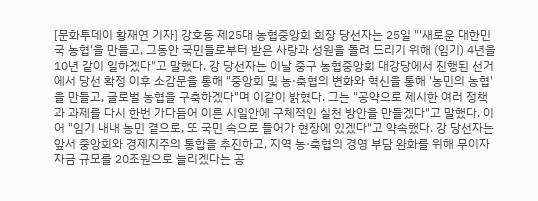[문화투데이 황재연 기자] 강호동 제25대 농협중앙회 회장 당선자는 25일 "'새로운 대한민국 농협'을 만들고, 그동안 국민들로부터 받은 사랑과 성원을 돌려 드리기 위해 (임기) 4년을 10년 같이 일하겠다"고 말했다. 강 당선자는 이날 중구 농협중앙회 대강당에서 진행된 선거에서 당선 확정 이후 소감문을 통해 "중앙회 및 농·축협의 변화와 혁신을 통해 '농민의 농협'을 만들고, 글로벌 농협을 구축하겠다"며 이같이 밝혔다. 그는 "공약으로 제시한 여러 정책과 과제를 다시 한번 가다듬어 이른 시일안에 구체적인 실천 방안을 만들겠다"고 말했다. 이어 "임기 내내 농민 곁으로, 또 국민 속으로 들어가 현장에 있겠다"고 약속했다. 강 당선자는 앞서 중앙회와 경제지주의 통합을 추진하고, 지역 농·축협의 경영 부담 완화를 위해 무이자 자금 규모를 20조원으로 늘리겠다는 공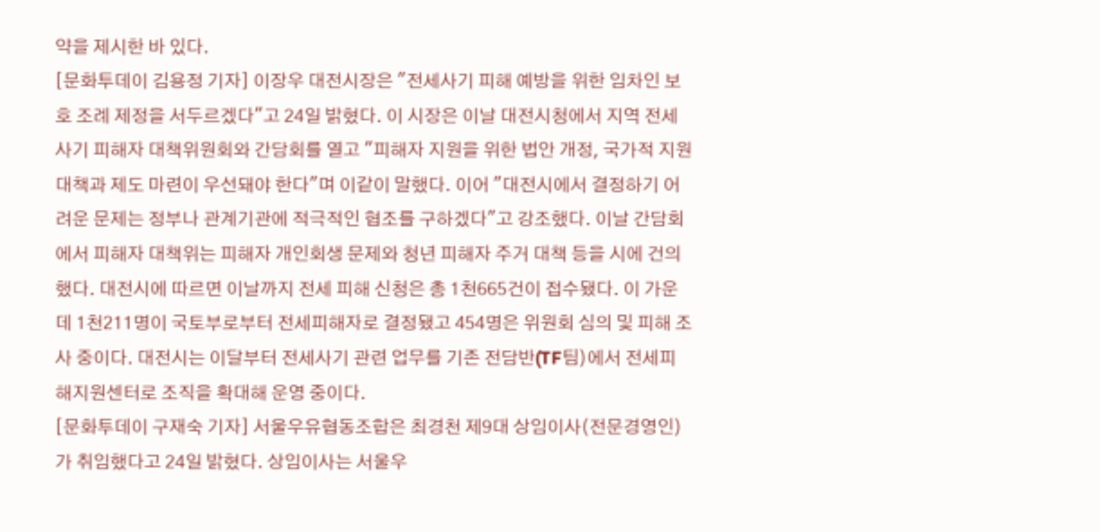약을 제시한 바 있다.
[문화투데이 김용정 기자] 이장우 대전시장은 "전세사기 피해 예방을 위한 임차인 보호 조례 제정을 서두르겠다"고 24일 밝혔다. 이 시장은 이날 대전시청에서 지역 전세사기 피해자 대책위원회와 간담회를 열고 "피해자 지원을 위한 법안 개정, 국가적 지원 대책과 제도 마련이 우선돼야 한다"며 이같이 말했다. 이어 "대전시에서 결정하기 어려운 문제는 정부나 관계기관에 적극적인 협조를 구하겠다"고 강조했다. 이날 간담회에서 피해자 대책위는 피해자 개인회생 문제와 청년 피해자 주거 대책 등을 시에 건의했다. 대전시에 따르면 이날까지 전세 피해 신청은 총 1천665건이 접수됐다. 이 가운데 1천211명이 국토부로부터 전세피해자로 결정됐고 454명은 위원회 심의 및 피해 조사 중이다. 대전시는 이달부터 전세사기 관련 업무를 기존 전담반(TF팀)에서 전세피해지원센터로 조직을 확대해 운영 중이다.
[문화투데이 구재숙 기자] 서울우유협동조합은 최경천 제9대 상임이사(전문경영인)가 취임했다고 24일 밝혔다. 상임이사는 서울우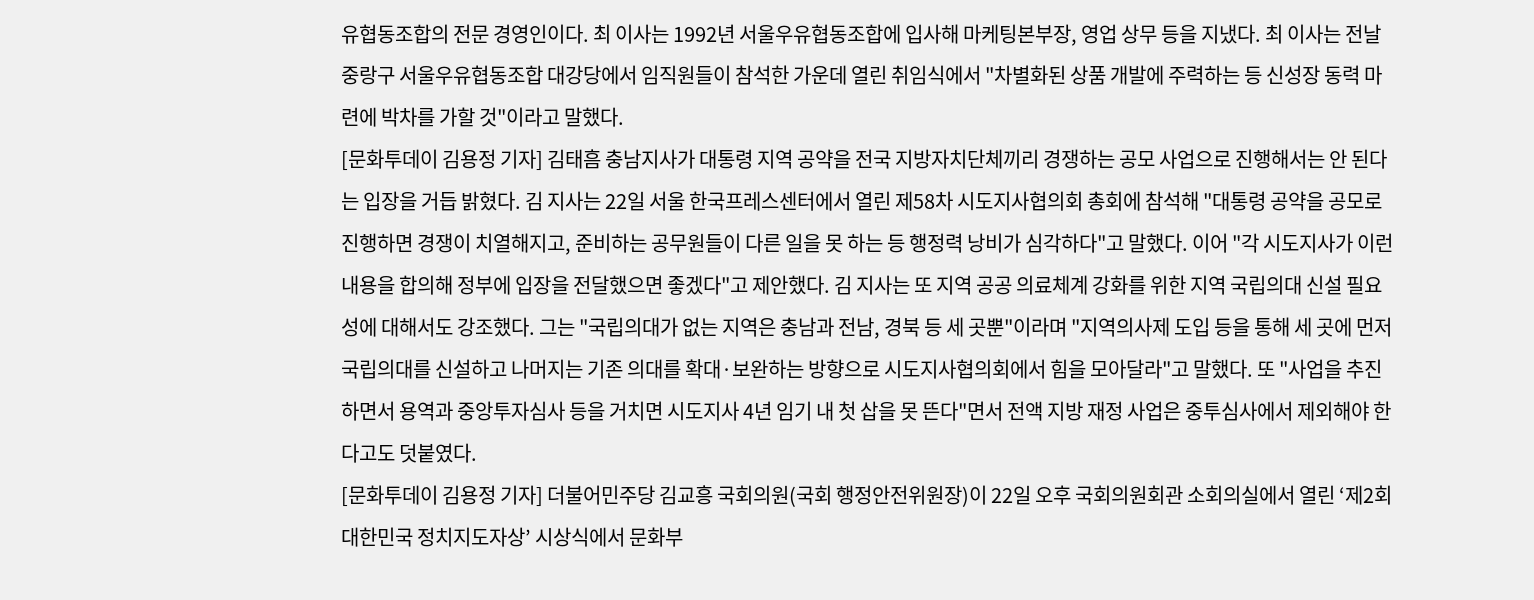유협동조합의 전문 경영인이다. 최 이사는 1992년 서울우유협동조합에 입사해 마케팅본부장, 영업 상무 등을 지냈다. 최 이사는 전날 중랑구 서울우유협동조합 대강당에서 임직원들이 참석한 가운데 열린 취임식에서 "차별화된 상품 개발에 주력하는 등 신성장 동력 마련에 박차를 가할 것"이라고 말했다.
[문화투데이 김용정 기자] 김태흠 충남지사가 대통령 지역 공약을 전국 지방자치단체끼리 경쟁하는 공모 사업으로 진행해서는 안 된다는 입장을 거듭 밝혔다. 김 지사는 22일 서울 한국프레스센터에서 열린 제58차 시도지사협의회 총회에 참석해 "대통령 공약을 공모로 진행하면 경쟁이 치열해지고, 준비하는 공무원들이 다른 일을 못 하는 등 행정력 낭비가 심각하다"고 말했다. 이어 "각 시도지사가 이런 내용을 합의해 정부에 입장을 전달했으면 좋겠다"고 제안했다. 김 지사는 또 지역 공공 의료체계 강화를 위한 지역 국립의대 신설 필요성에 대해서도 강조했다. 그는 "국립의대가 없는 지역은 충남과 전남, 경북 등 세 곳뿐"이라며 "지역의사제 도입 등을 통해 세 곳에 먼저 국립의대를 신설하고 나머지는 기존 의대를 확대·보완하는 방향으로 시도지사협의회에서 힘을 모아달라"고 말했다. 또 "사업을 추진하면서 용역과 중앙투자심사 등을 거치면 시도지사 4년 임기 내 첫 삽을 못 뜬다"면서 전액 지방 재정 사업은 중투심사에서 제외해야 한다고도 덧붙였다.
[문화투데이 김용정 기자] 더불어민주당 김교흥 국회의원(국회 행정안전위원장)이 22일 오후 국회의원회관 소회의실에서 열린 ‘제2회 대한민국 정치지도자상’ 시상식에서 문화부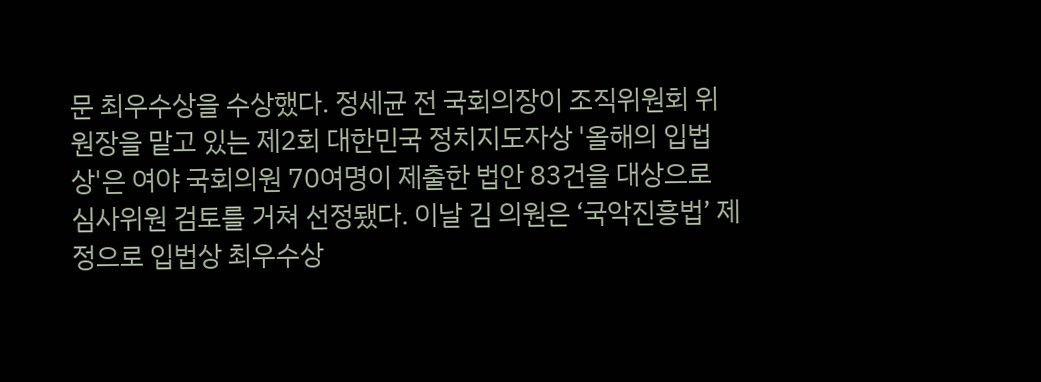문 최우수상을 수상했다. 정세균 전 국회의장이 조직위원회 위원장을 맡고 있는 제2회 대한민국 정치지도자상 '올해의 입법상'은 여야 국회의원 70여명이 제출한 법안 83건을 대상으로 심사위원 검토를 거쳐 선정됐다. 이날 김 의원은 ‘국악진흥법’ 제정으로 입법상 최우수상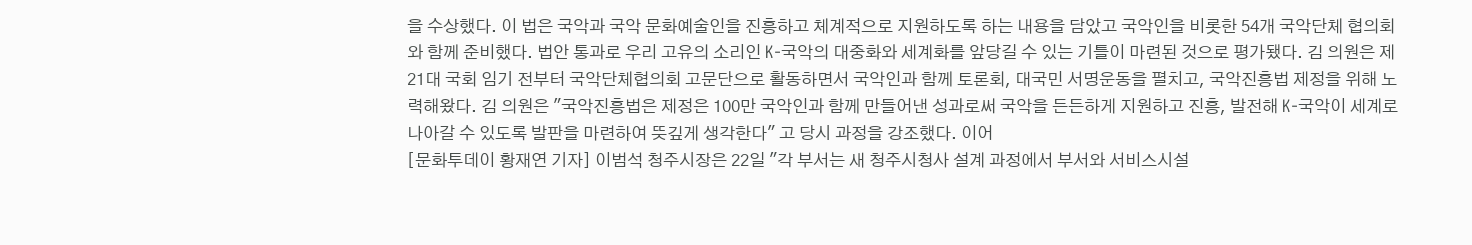을 수상했다. 이 법은 국악과 국악 문화예술인을 진흥하고 체계적으로 지원하도록 하는 내용을 담았고 국악인을 비롯한 54개 국악단체 협의회와 함께 준비했다. 법안 통과로 우리 고유의 소리인 K-국악의 대중화와 세계화를 앞당길 수 있는 기틀이 마련된 것으로 평가됐다. 김 의원은 제21대 국회 임기 전부터 국악단체협의회 고문단으로 활동하면서 국악인과 함께 토론회, 대국민 서명운동을 펼치고, 국악진흥법 제정을 위해 노력해왔다. 김 의원은 "국악진흥법은 제정은 100만 국악인과 함께 만들어낸 성과로써 국악을 든든하게 지원하고 진흥, 발전해 K-국악이 세계로 나아갈 수 있도록 발판을 마련하여 뜻깊게 생각한다" 고 당시 과정을 강조했다. 이어
[문화투데이 황재연 기자] 이범석 청주시장은 22일 "각 부서는 새 청주시청사 설계 과정에서 부서와 서비스시설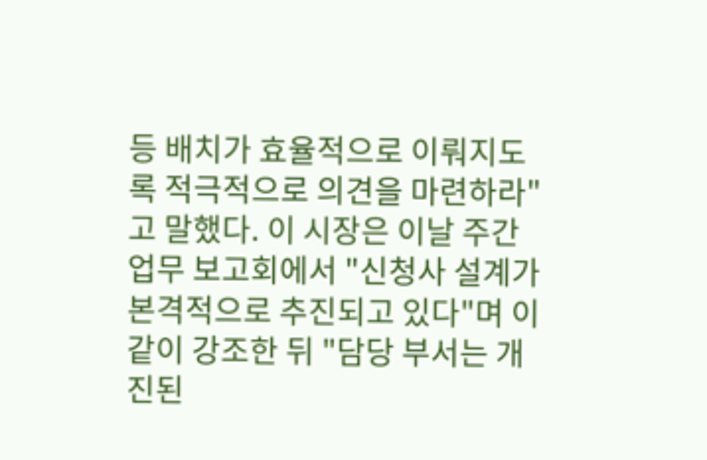등 배치가 효율적으로 이뤄지도록 적극적으로 의견을 마련하라"고 말했다. 이 시장은 이날 주간업무 보고회에서 "신청사 설계가 본격적으로 추진되고 있다"며 이같이 강조한 뒤 "담당 부서는 개진된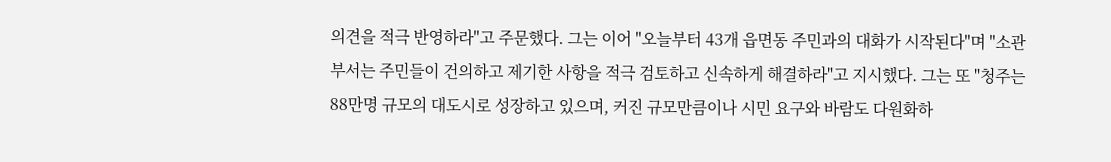의견을 적극 반영하라"고 주문했다. 그는 이어 "오늘부터 43개 읍면동 주민과의 대화가 시작된다"며 "소관 부서는 주민들이 건의하고 제기한 사항을 적극 검토하고 신속하게 해결하라"고 지시했다. 그는 또 "청주는 88만명 규모의 대도시로 성장하고 있으며, 커진 규모만큼이나 시민 요구와 바람도 다원화하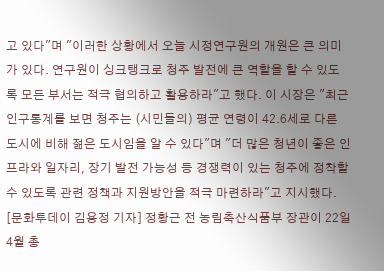고 있다"며 "이러한 상황에서 오늘 시정연구원의 개원은 큰 의미가 있다. 연구원이 싱크탱크로 청주 발전에 큰 역할을 할 수 있도록 모든 부서는 적극 협의하고 활용하라"고 했다. 이 시장은 "최근 인구통계를 보면 청주는 (시민들의) 평균 연령이 42.6세로 다른 도시에 비해 젊은 도시임을 알 수 있다"며 "더 많은 청년이 좋은 인프라와 일자리, 장기 발전 가능성 등 경쟁력이 있는 청주에 정착할 수 있도록 관련 정책과 지원방안을 적극 마련하라"고 지시했다.
[문화투데이 김용정 기자] 정황근 전 농림축산식품부 장관이 22일 4월 총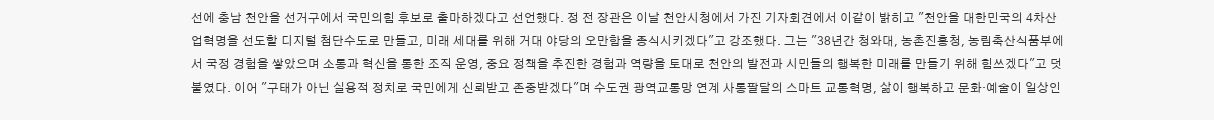선에 충남 천안을 선거구에서 국민의힘 후보로 출마하겠다고 선언했다. 정 전 장관은 이날 천안시청에서 가진 기자회견에서 이같이 밝히고 "천안을 대한민국의 4차산업혁명을 선도할 디지털 첨단수도로 만들고, 미래 세대를 위해 거대 야당의 오만함을 종식시키겠다"고 강조했다. 그는 "38년간 청와대, 농촌진흥청, 농림축산식품부에서 국정 경험을 쌓았으며 소통과 혁신을 통한 조직 운영, 중요 정책을 추진한 경험과 역량을 토대로 천안의 발전과 시민들의 행복한 미래를 만들기 위해 힘쓰겠다"고 덧붙였다. 이어 "구태가 아닌 실용적 정치로 국민에게 신뢰받고 존중받겠다"며 수도권 광역교통망 연계 사통팔달의 스마트 교통혁명, 삶이 행복하고 문화·예술이 일상인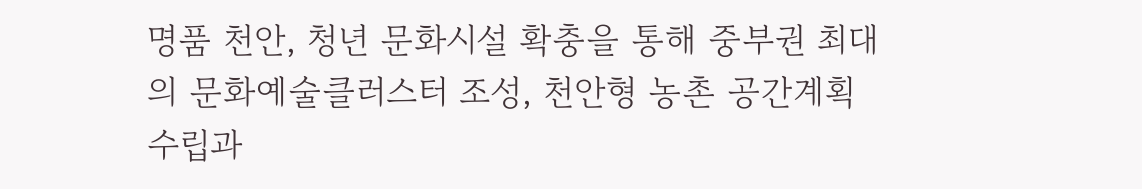명품 천안, 청년 문화시설 확충을 통해 중부권 최대의 문화예술클러스터 조성, 천안형 농촌 공간계획 수립과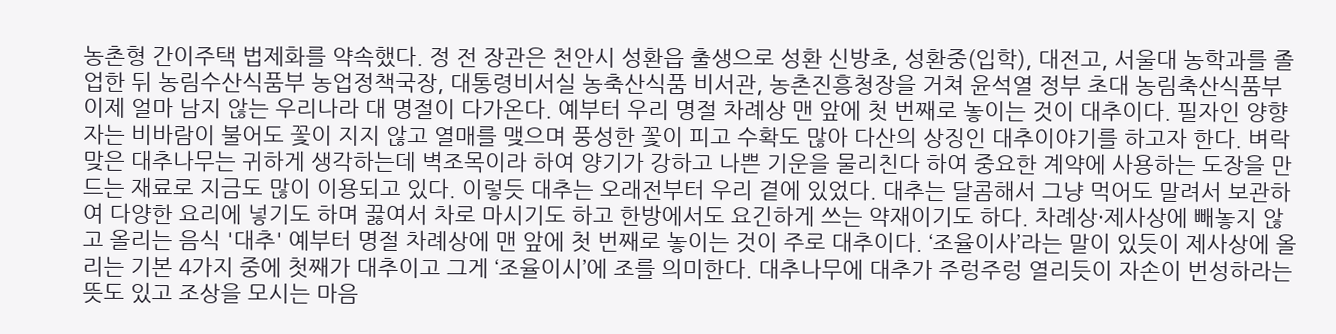농촌형 간이주택 법제화를 약속했다. 정 전 장관은 천안시 성환읍 출생으로 성환 신방초, 성환중(입학), 대전고, 서울대 농학과를 졸업한 뒤 농림수산식품부 농업정책국장, 대통령비서실 농축산식품 비서관, 농촌진흥청장을 거쳐 윤석열 정부 초대 농림축산식품부
이제 얼마 남지 않는 우리나라 대 명절이 다가온다. 예부터 우리 명절 차례상 맨 앞에 첫 번째로 놓이는 것이 대추이다. 필자인 양향자는 비바람이 불어도 꽃이 지지 않고 열매를 맺으며 풍성한 꽃이 피고 수확도 많아 다산의 상징인 대추이야기를 하고자 한다. 벼락맞은 대추나무는 귀하게 생각하는데 벽조목이라 하여 양기가 강하고 나쁜 기운을 물리친다 하여 중요한 계약에 사용하는 도장을 만드는 재료로 지금도 많이 이용되고 있다. 이렇듯 대추는 오래전부터 우리 곁에 있었다. 대추는 달콤해서 그냥 먹어도 말려서 보관하여 다양한 요리에 넣기도 하며 끓여서 차로 마시기도 하고 한방에서도 요긴하게 쓰는 약재이기도 하다. 차례상·제사상에 빼놓지 않고 올리는 음식 '대추' 예부터 명절 차례상에 맨 앞에 첫 번째로 놓이는 것이 주로 대추이다. ‘조율이사’라는 말이 있듯이 제사상에 올리는 기본 4가지 중에 첫째가 대추이고 그게 ‘조율이시’에 조를 의미한다. 대추나무에 대추가 주렁주렁 열리듯이 자손이 번성하라는 뜻도 있고 조상을 모시는 마음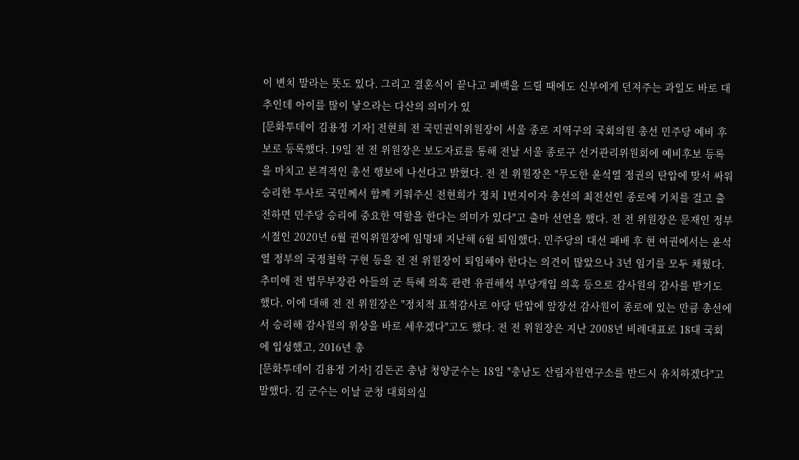이 변치 말라는 뜻도 있다. 그리고 결혼식이 끝나고 페백을 드릴 때에도 신부에게 던져주는 과일도 바로 대추인데 아이를 많이 낳으라는 다산의 의미가 있
[문화투데이 김용정 기자] 전현희 전 국민권익위원장이 서울 종로 지역구의 국회의원 총선 민주당 예비 후보로 등록했다. 19일 전 전 위원장은 보도자료를 통해 전날 서울 종로구 선거관리위원회에 예비후보 등록을 마치고 본격적인 총선 행보에 나선다고 밝혔다. 전 전 위원장은 "무도한 윤석열 정권의 탄압에 맞서 싸워 승리한 투사로 국민께서 함께 키워주신 전현희가 정치 1번지이자 총선의 최전선인 종로에 기치를 걸고 출전하면 민주당 승리에 중요한 역할을 한다는 의미가 있다"고 출마 선언을 했다. 전 전 위원장은 문재인 정부 시절인 2020년 6월 권익위원장에 임명돼 지난해 6월 퇴임했다. 민주당의 대선 패배 후 현 여권에서는 윤석열 정부의 국정철학 구현 등을 전 전 위원장이 퇴임해야 한다는 의견이 많았으나 3년 임기를 모두 채웠다. 추미애 전 법무부장관 아들의 군 특혜 의혹 관련 유권해석 부당개입 의혹 등으로 감사원의 감사를 받기도 했다. 이에 대해 전 전 위원장은 "정치적 표적감사로 야당 탄압에 앞장선 감사원이 종로에 있는 만큼 총선에서 승리해 감사원의 위상을 바로 세우겠다"고도 했다. 전 전 위원장은 지난 2008년 비례대표로 18대 국회에 입성했고, 2016년 총
[문화투데이 김용정 기자] 김돈곤 충남 청양군수는 18일 "충남도 산림자원연구소를 반드시 유치하겠다"고 말했다. 김 군수는 이날 군청 대회의실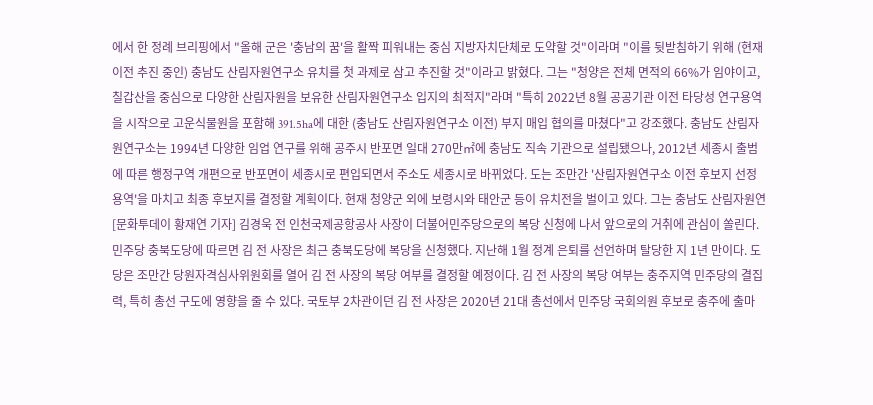에서 한 정례 브리핑에서 "올해 군은 '충남의 꿈'을 활짝 피워내는 중심 지방자치단체로 도약할 것"이라며 "이를 뒷받침하기 위해 (현재 이전 추진 중인) 충남도 산림자원연구소 유치를 첫 과제로 삼고 추진할 것"이라고 밝혔다. 그는 "청양은 전체 면적의 66%가 임야이고, 칠갑산을 중심으로 다양한 산림자원을 보유한 산림자원연구소 입지의 최적지"라며 "특히 2022년 8월 공공기관 이전 타당성 연구용역을 시작으로 고운식물원을 포함해 391.5ha에 대한 (충남도 산림자원연구소 이전) 부지 매입 협의를 마쳤다"고 강조했다. 충남도 산림자원연구소는 1994년 다양한 임업 연구를 위해 공주시 반포면 일대 270만㎡에 충남도 직속 기관으로 설립됐으나, 2012년 세종시 출범에 따른 행정구역 개편으로 반포면이 세종시로 편입되면서 주소도 세종시로 바뀌었다. 도는 조만간 '산림자원연구소 이전 후보지 선정 용역'을 마치고 최종 후보지를 결정할 계획이다. 현재 청양군 외에 보령시와 태안군 등이 유치전을 벌이고 있다. 그는 충남도 산림자원연
[문화투데이 황재연 기자] 김경욱 전 인천국제공항공사 사장이 더불어민주당으로의 복당 신청에 나서 앞으로의 거취에 관심이 쏠린다. 민주당 충북도당에 따르면 김 전 사장은 최근 충북도당에 복당을 신청했다. 지난해 1월 정계 은퇴를 선언하며 탈당한 지 1년 만이다. 도당은 조만간 당원자격심사위원회를 열어 김 전 사장의 복당 여부를 결정할 예정이다. 김 전 사장의 복당 여부는 충주지역 민주당의 결집력, 특히 총선 구도에 영향을 줄 수 있다. 국토부 2차관이던 김 전 사장은 2020년 21대 총선에서 민주당 국회의원 후보로 충주에 출마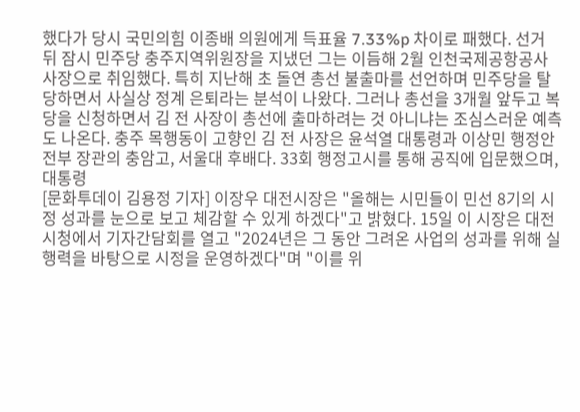했다가 당시 국민의힘 이종배 의원에게 득표율 7.33%p 차이로 패했다. 선거 뒤 잠시 민주당 충주지역위원장을 지냈던 그는 이듬해 2월 인천국제공항공사 사장으로 취임했다. 특히 지난해 초 돌연 총선 불출마를 선언하며 민주당을 탈당하면서 사실상 정계 은퇴라는 분석이 나왔다. 그러나 총선을 3개월 앞두고 복당을 신청하면서 김 전 사장이 총선에 출마하려는 것 아니냐는 조심스러운 예측도 나온다. 충주 목행동이 고향인 김 전 사장은 윤석열 대통령과 이상민 행정안전부 장관의 충암고, 서울대 후배다. 33회 행정고시를 통해 공직에 입문했으며, 대통령
[문화투데이 김용정 기자] 이장우 대전시장은 "올해는 시민들이 민선 8기의 시정 성과를 눈으로 보고 체감할 수 있게 하겠다"고 밝혔다. 15일 이 시장은 대전시청에서 기자간담회를 열고 "2024년은 그 동안 그려온 사업의 성과를 위해 실행력을 바탕으로 시정을 운영하겠다"며 "이를 위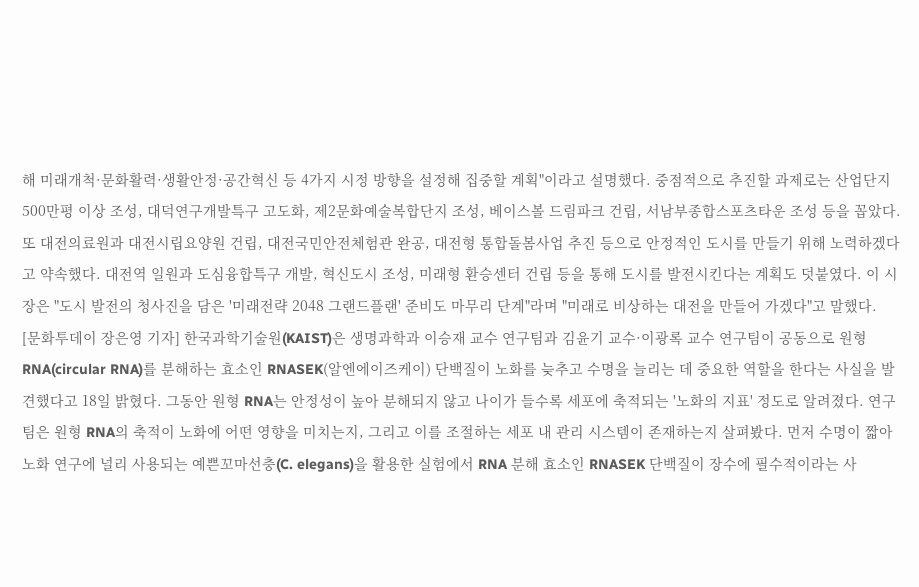해 미래개척·문화활력·생활안정·공간혁신 등 4가지 시정 방향을 설정해 집중할 계획"이라고 설명했다. 중점적으로 추진할 과제로는 산업단지 500만평 이상 조성, 대덕연구개발특구 고도화, 제2문화예술복합단지 조성, 베이스볼 드림파크 건립, 서남부종합스포츠타운 조성 등을 꼽았다. 또 대전의료원과 대전시립요양원 건립, 대전국민안전체험관 완공, 대전형 통합돌봄사업 추진 등으로 안정적인 도시를 만들기 위해 노력하겠다고 약속했다. 대전역 일원과 도심융합특구 개발, 혁신도시 조성, 미래형 환승센터 건립 등을 통해 도시를 발전시킨다는 계획도 덧붙였다. 이 시장은 "도시 발전의 청사진을 담은 '미래전략 2048 그랜드플랜' 준비도 마무리 단계"라며 "미래로 비상하는 대전을 만들어 가겠다"고 말했다.
[문화투데이 장은영 기자] 한국과학기술원(KAIST)은 생명과학과 이승재 교수 연구팀과 김윤기 교수·이광록 교수 연구팀이 공동으로 원형 RNA(circular RNA)를 분해하는 효소인 RNASEK(알엔에이즈케이) 단백질이 노화를 늦추고 수명을 늘리는 데 중요한 역할을 한다는 사실을 발견했다고 18일 밝혔다. 그동안 원형 RNA는 안정성이 높아 분해되지 않고 나이가 들수록 세포에 축적되는 '노화의 지표' 정도로 알려졌다. 연구팀은 원형 RNA의 축적이 노화에 어떤 영향을 미치는지, 그리고 이를 조절하는 세포 내 관리 시스템이 존재하는지 살펴봤다. 먼저 수명이 짧아 노화 연구에 널리 사용되는 예쁜꼬마선충(C. elegans)을 활용한 실험에서 RNA 분해 효소인 RNASEK 단백질이 장수에 필수적이라는 사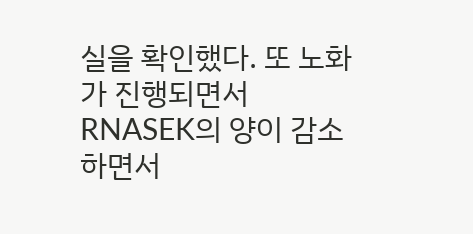실을 확인했다. 또 노화가 진행되면서 RNASEK의 양이 감소하면서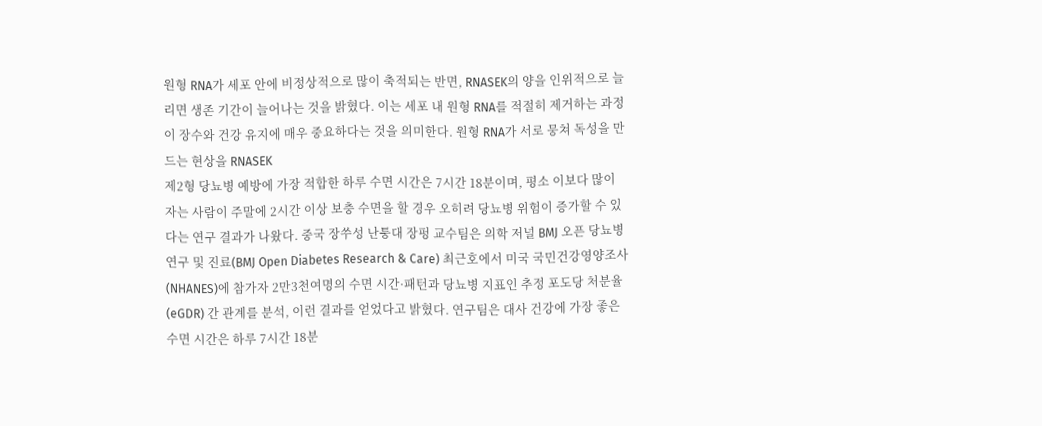원형 RNA가 세포 안에 비정상적으로 많이 축적되는 반면, RNASEK의 양을 인위적으로 늘리면 생존 기간이 늘어나는 것을 밝혔다. 이는 세포 내 원형 RNA를 적절히 제거하는 과정이 장수와 건강 유지에 매우 중요하다는 것을 의미한다. 원형 RNA가 서로 뭉쳐 독성을 만드는 현상을 RNASEK
제2형 당뇨병 예방에 가장 적합한 하루 수면 시간은 7시간 18분이며, 평소 이보다 많이 자는 사람이 주말에 2시간 이상 보충 수면을 할 경우 오히려 당뇨병 위험이 증가할 수 있다는 연구 결과가 나왔다. 중국 장쑤성 난퉁대 장펑 교수팀은 의학 저널 BMJ 오픈 당뇨병 연구 및 진료(BMJ Open Diabetes Research & Care) 최근호에서 미국 국민건강영양조사(NHANES)에 참가자 2만3천여명의 수면 시간·패턴과 당뇨병 지표인 추정 포도당 처분율(eGDR) 간 관계를 분석, 이런 결과를 얻었다고 밝혔다. 연구팀은 대사 건강에 가장 좋은 수면 시간은 하루 7시간 18분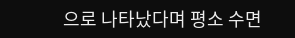으로 나타났다며 평소 수면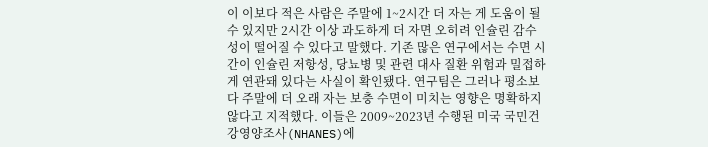이 이보다 적은 사람은 주말에 1~2시간 더 자는 게 도움이 될 수 있지만 2시간 이상 과도하게 더 자면 오히려 인슐린 감수성이 떨어질 수 있다고 말했다. 기존 많은 연구에서는 수면 시간이 인슐린 저항성, 당뇨병 및 관련 대사 질환 위험과 밀접하게 연관돼 있다는 사실이 확인됐다. 연구팀은 그러나 평소보다 주말에 더 오래 자는 보충 수면이 미치는 영향은 명확하지 않다고 지적했다. 이들은 2009~2023년 수행된 미국 국민건강영양조사(NHANES)에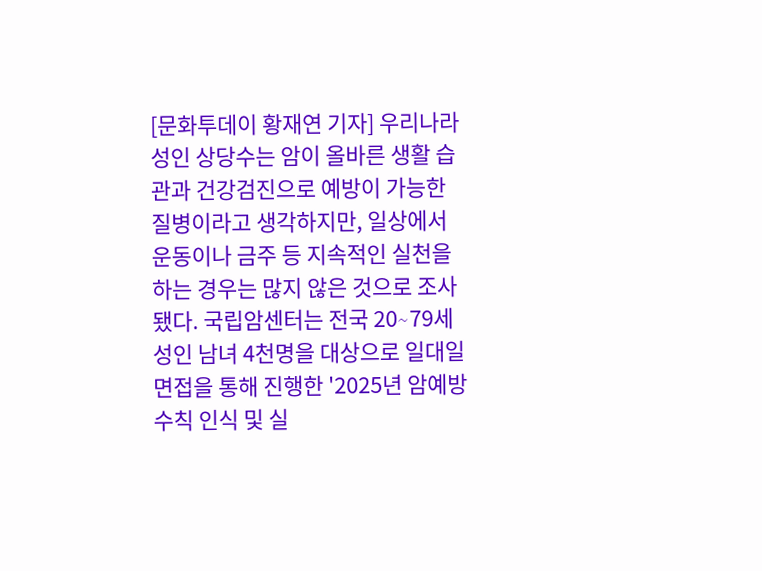[문화투데이 황재연 기자] 우리나라 성인 상당수는 암이 올바른 생활 습관과 건강검진으로 예방이 가능한 질병이라고 생각하지만, 일상에서 운동이나 금주 등 지속적인 실천을 하는 경우는 많지 않은 것으로 조사됐다. 국립암센터는 전국 20∼79세 성인 남녀 4천명을 대상으로 일대일 면접을 통해 진행한 '2025년 암예방수칙 인식 및 실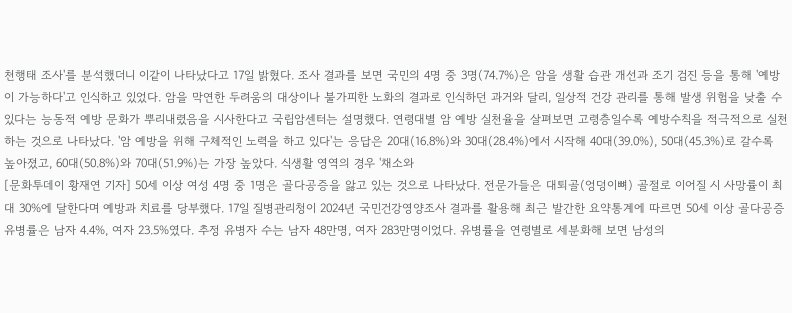천행태 조사'를 분석했더니 이같이 나타났다고 17일 밝혔다. 조사 결과를 보면 국민의 4명 중 3명(74.7%)은 암을 생활 습관 개선과 조기 검진 등을 통해 '예방이 가능하다'고 인식하고 있었다. 암을 막연한 두려움의 대상이나 불가피한 노화의 결과로 인식하던 과거와 달리, 일상적 건강 관리를 통해 발생 위험을 낮출 수 있다는 능동적 예방 문화가 뿌리내렸음을 시사한다고 국립암센터는 설명했다. 연령대별 암 예방 실천율을 살펴보면 고령층일수록 예방수칙을 적극적으로 실천하는 것으로 나타났다. '암 예방을 위해 구체적인 노력을 하고 있다'는 응답은 20대(16.8%)와 30대(28.4%)에서 시작해 40대(39.0%), 50대(45.3%)로 갈수록 높아졌고, 60대(50.8%)와 70대(51.9%)는 가장 높았다. 식생활 영역의 경우 '채소와
[문화투데이 황재연 기자] 50세 이상 여성 4명 중 1명은 골다공증을 앓고 있는 것으로 나타났다. 전문가들은 대퇴골(엉덩이뼈) 골절로 이어질 시 사망률이 최대 30%에 달한다며 예방과 치료를 당부했다. 17일 질병관리청이 2024년 국민건강영양조사 결과를 활용해 최근 발간한 요약통계에 따르면 50세 이상 골다공증 유병률은 남자 4.4%, 여자 23.5%였다. 추정 유병자 수는 남자 48만명, 여자 283만명이었다. 유병률을 연령별로 세분화해 보면 남성의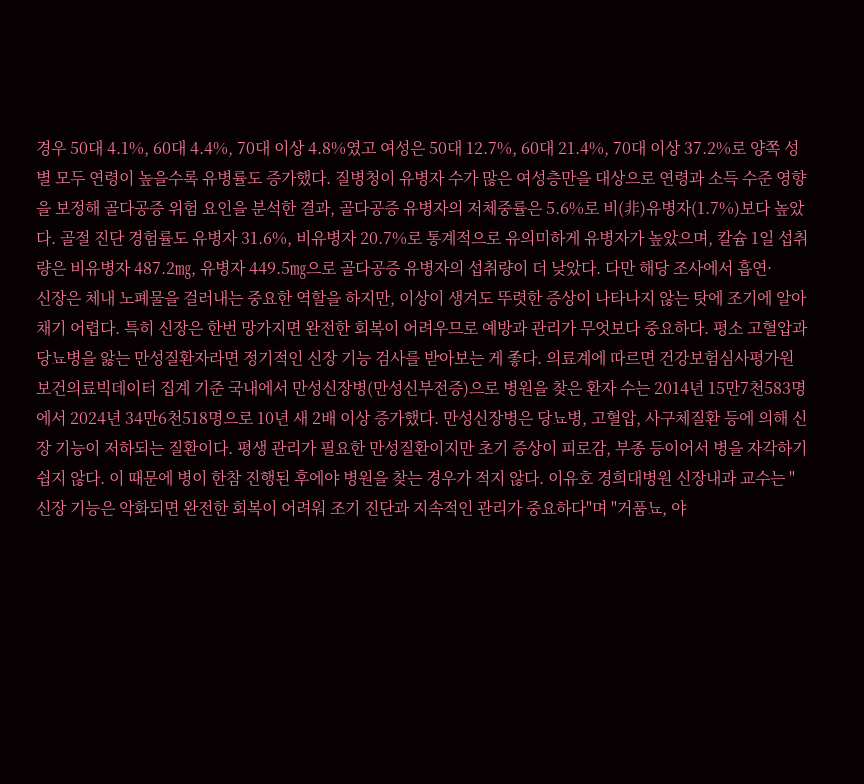경우 50대 4.1%, 60대 4.4%, 70대 이상 4.8%였고 여성은 50대 12.7%, 60대 21.4%, 70대 이상 37.2%로 양쪽 성별 모두 연령이 높을수록 유병률도 증가했다. 질병청이 유병자 수가 많은 여성층만을 대상으로 연령과 소득 수준 영향을 보정해 골다공증 위험 요인을 분석한 결과, 골다공증 유병자의 저체중률은 5.6%로 비(非)유병자(1.7%)보다 높았다. 골절 진단 경험률도 유병자 31.6%, 비유병자 20.7%로 통계적으로 유의미하게 유병자가 높았으며, 칼슘 1일 섭취량은 비유병자 487.2㎎, 유병자 449.5㎎으로 골다공증 유병자의 섭취량이 더 낮았다. 다만 해당 조사에서 흡연·
신장은 체내 노폐물을 걸러내는 중요한 역할을 하지만, 이상이 생겨도 뚜렷한 증상이 나타나지 않는 탓에 조기에 알아채기 어렵다. 특히 신장은 한번 망가지면 완전한 회복이 어려우므로 예방과 관리가 무엇보다 중요하다. 평소 고혈압과 당뇨병을 앓는 만성질환자라면 정기적인 신장 기능 검사를 받아보는 게 좋다. 의료계에 따르면 건강보험심사평가원 보건의료빅데이터 집계 기준 국내에서 만성신장병(만성신부전증)으로 병원을 찾은 환자 수는 2014년 15만7천583명에서 2024년 34만6천518명으로 10년 새 2배 이상 증가했다. 만성신장병은 당뇨병, 고혈압, 사구체질환 등에 의해 신장 기능이 저하되는 질환이다. 평생 관리가 필요한 만성질환이지만 초기 증상이 피로감, 부종 등이어서 병을 자각하기 쉽지 않다. 이 때문에 병이 한참 진행된 후에야 병원을 찾는 경우가 적지 않다. 이유호 경희대병원 신장내과 교수는 "신장 기능은 악화되면 완전한 회복이 어려워 조기 진단과 지속적인 관리가 중요하다"며 "거품뇨, 야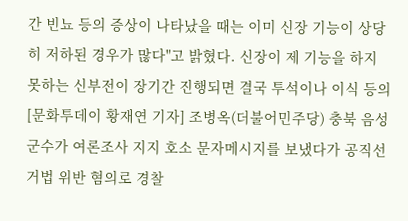간 빈뇨 등의 증상이 나타났을 때는 이미 신장 기능이 상당히 저하된 경우가 많다"고 밝혔다. 신장이 제 기능을 하지 못하는 신부전이 장기간 진행되면 결국 투석이나 이식 등의
[문화투데이 황재연 기자] 조병옥(더불어민주당) 충북 음성군수가 여론조사 지지 호소 문자메시지를 보냈다가 공직선거법 위반 혐의로 경찰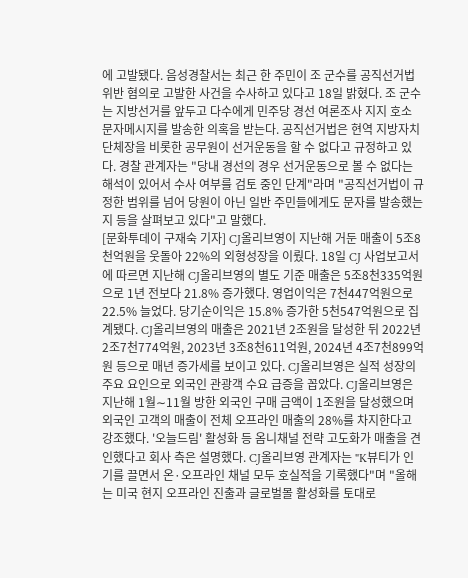에 고발됐다. 음성경찰서는 최근 한 주민이 조 군수를 공직선거법 위반 혐의로 고발한 사건을 수사하고 있다고 18일 밝혔다. 조 군수는 지방선거를 앞두고 다수에게 민주당 경선 여론조사 지지 호소 문자메시지를 발송한 의혹을 받는다. 공직선거법은 현역 지방자치단체장을 비롯한 공무원이 선거운동을 할 수 없다고 규정하고 있다. 경찰 관계자는 "당내 경선의 경우 선거운동으로 볼 수 없다는 해석이 있어서 수사 여부를 검토 중인 단계"라며 "공직선거법이 규정한 범위를 넘어 당원이 아닌 일반 주민들에게도 문자를 발송했는지 등을 살펴보고 있다"고 말했다.
[문화투데이 구재숙 기자] CJ올리브영이 지난해 거둔 매출이 5조8천억원을 웃돌아 22%의 외형성장을 이뤘다. 18일 CJ 사업보고서에 따르면 지난해 CJ올리브영의 별도 기준 매출은 5조8천335억원으로 1년 전보다 21.8% 증가했다. 영업이익은 7천447억원으로 22.5% 늘었다. 당기순이익은 15.8% 증가한 5천547억원으로 집계됐다. CJ올리브영의 매출은 2021년 2조원을 달성한 뒤 2022년 2조7천774억원, 2023년 3조8천611억원, 2024년 4조7천899억원 등으로 매년 증가세를 보이고 있다. CJ올리브영은 실적 성장의 주요 요인으로 외국인 관광객 수요 급증을 꼽았다. CJ올리브영은 지난해 1월∼11월 방한 외국인 구매 금액이 1조원을 달성했으며 외국인 고객의 매출이 전체 오프라인 매출의 28%를 차지한다고 강조했다. '오늘드림' 활성화 등 옴니채널 전략 고도화가 매출을 견인했다고 회사 측은 설명했다. CJ올리브영 관계자는 "K뷰티가 인기를 끌면서 온·오프라인 채널 모두 호실적을 기록했다"며 "올해는 미국 현지 오프라인 진출과 글로벌몰 활성화를 토대로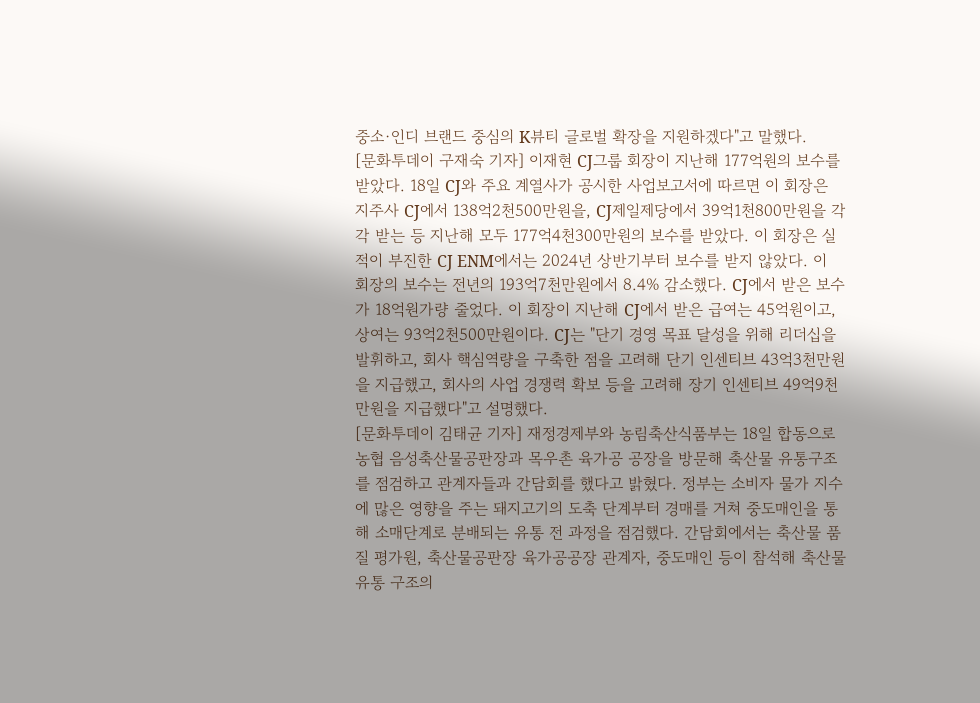중소·인디 브랜드 중심의 K뷰티 글로벌 확장을 지원하겠다"고 말했다.
[문화투데이 구재숙 기자] 이재현 CJ그룹 회장이 지난해 177억원의 보수를 받았다. 18일 CJ와 주요 계열사가 공시한 사업보고서에 따르면 이 회장은 지주사 CJ에서 138억2천500만원을, CJ제일제당에서 39억1천800만원을 각각 받는 등 지난해 모두 177억4천300만원의 보수를 받았다. 이 회장은 실적이 부진한 CJ ENM에서는 2024년 상반기부터 보수를 받지 않았다. 이 회장의 보수는 전년의 193억7천만원에서 8.4% 감소했다. CJ에서 받은 보수가 18억원가량 줄었다. 이 회장이 지난해 CJ에서 받은 급여는 45억원이고, 상여는 93억2천500만원이다. CJ는 "단기 경영 목표 달성을 위해 리더십을 발휘하고, 회사 핵심역량을 구축한 점을 고려해 단기 인센티브 43억3천만원을 지급했고, 회사의 사업 경쟁력 확보 등을 고려해 장기 인센티브 49억9천만원을 지급했다"고 설명했다.
[문화투데이 김태균 기자] 재정경제부와 농림축산식품부는 18일 합동으로 농협 음성축산물공판장과 목우촌 육가공 공장을 방문해 축산물 유통구조를 점검하고 관계자들과 간담회를 했다고 밝혔다. 정부는 소비자 물가 지수에 많은 영향을 주는 돼지고기의 도축 단계부터 경매를 거쳐 중도매인을 통해 소매단계로 분배되는 유통 전 과정을 점검했다. 간담회에서는 축산물 품질 평가원, 축산물공판장 육가공공장 관계자, 중도매인 등이 참석해 축산물 유통 구조의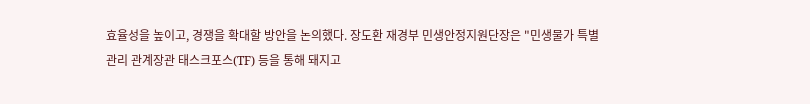효율성을 높이고, 경쟁을 확대할 방안을 논의했다. 장도환 재경부 민생안정지원단장은 "민생물가 특별관리 관계장관 태스크포스(TF) 등을 통해 돼지고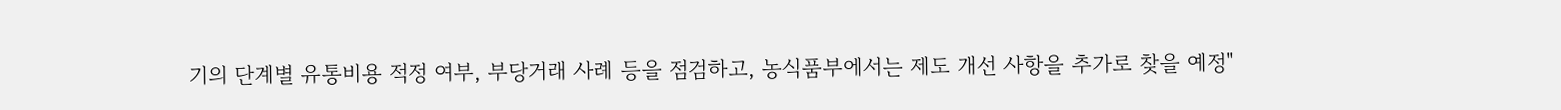기의 단계별 유통비용 적정 여부, 부당거래 사례 등을 점검하고, 농식품부에서는 제도 개선 사항을 추가로 찾을 예정"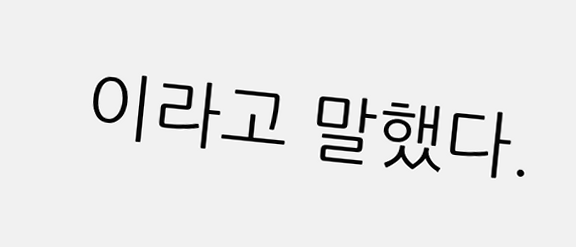이라고 말했다.